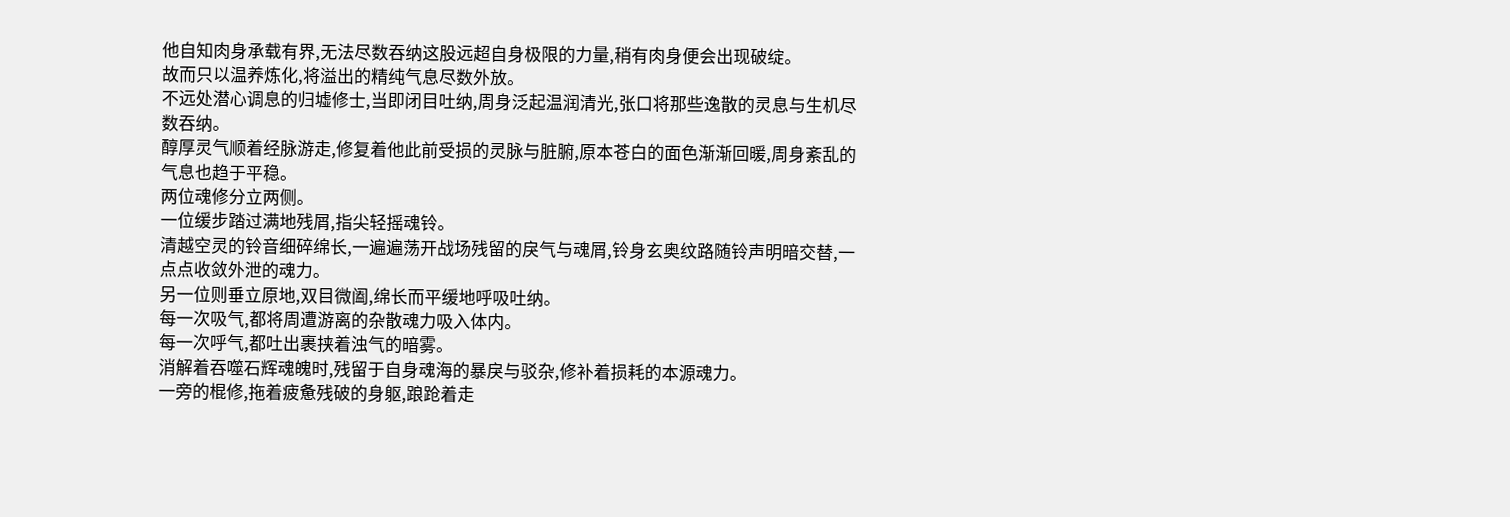他自知肉身承载有界,无法尽数吞纳这股远超自身极限的力量,稍有肉身便会出现破绽。
故而只以温养炼化,将溢出的精纯气息尽数外放。
不远处潜心调息的归墟修士,当即闭目吐纳,周身泛起温润清光,张口将那些逸散的灵息与生机尽数吞纳。
醇厚灵气顺着经脉游走,修复着他此前受损的灵脉与脏腑,原本苍白的面色渐渐回暖,周身紊乱的气息也趋于平稳。
两位魂修分立两侧。
一位缓步踏过满地残屑,指尖轻摇魂铃。
清越空灵的铃音细碎绵长,一遍遍荡开战场残留的戾气与魂屑,铃身玄奥纹路随铃声明暗交替,一点点收敛外泄的魂力。
另一位则垂立原地,双目微阖,绵长而平缓地呼吸吐纳。
每一次吸气,都将周遭游离的杂散魂力吸入体内。
每一次呼气,都吐出裹挟着浊气的暗雾。
消解着吞噬石辉魂魄时,残留于自身魂海的暴戾与驳杂,修补着损耗的本源魂力。
一旁的棍修,拖着疲惫残破的身躯,踉跄着走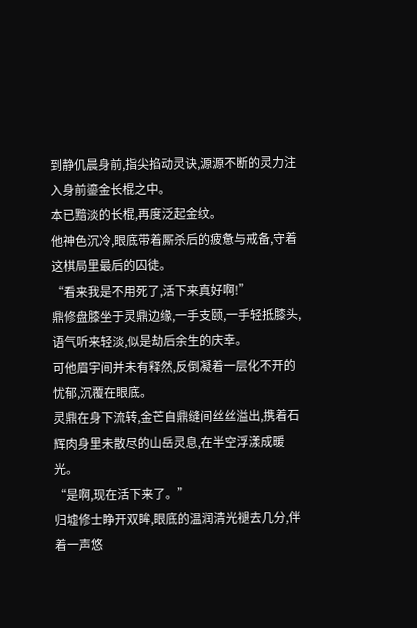到静仉晨身前,指尖掐动灵诀,源源不断的灵力注入身前鎏金长棍之中。
本已黯淡的长棍,再度泛起金纹。
他神色沉冷,眼底带着厮杀后的疲惫与戒备,守着这棋局里最后的囚徒。
“看来我是不用死了,活下来真好啊!”
鼎修盘膝坐于灵鼎边缘,一手支颐,一手轻抵膝头,语气听来轻淡,似是劫后余生的庆幸。
可他眉宇间并未有释然,反倒凝着一层化不开的忧郁,沉覆在眼底。
灵鼎在身下流转,金芒自鼎缝间丝丝溢出,携着石辉肉身里未散尽的山岳灵息,在半空浮漾成暖光。
“是啊,现在活下来了。”
归墟修士睁开双眸,眼底的温润清光褪去几分,伴着一声悠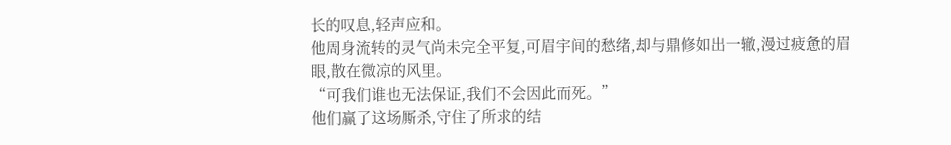长的叹息,轻声应和。
他周身流转的灵气尚未完全平复,可眉宇间的愁绪,却与鼎修如出一辙,漫过疲惫的眉眼,散在微凉的风里。
“可我们谁也无法保证,我们不会因此而死。”
他们赢了这场厮杀,守住了所求的结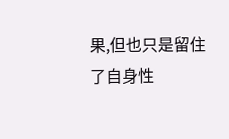果,但也只是留住了自身性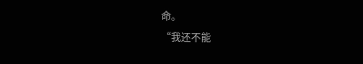命。
“我还不能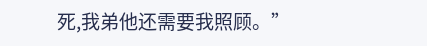死,我弟他还需要我照顾。”